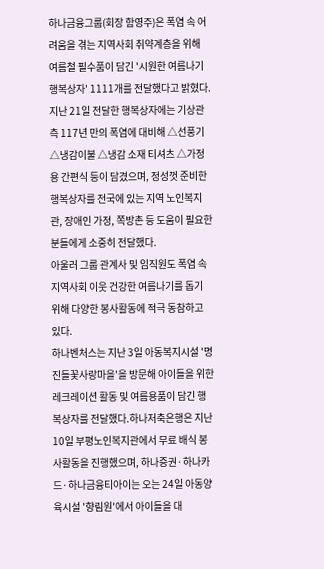하나금융그룹(회장 함영주)은 폭염 속 어려움을 겪는 지역사회 취약계층을 위해 여름철 필수품이 담긴 '시원한 여름나기 행복상자' 1111개를 전달했다고 밝혔다.
지난 21일 전달한 행복상자에는 기상관측 117년 만의 폭염에 대비해 △선풍기 △냉감이불 △냉감 소재 티셔츠 △가정용 간편식 등이 담겼으며, 정성껏 준비한 행복상자를 전국에 있는 지역 노인복지관, 장애인 가정, 쪽방촌 등 도움이 필요한 분들에게 소중히 전달했다.
아울러 그룹 관계사 및 임직원도 폭염 속 지역사회 이웃 건강한 여름나기를 돕기 위해 다양한 봉사활동에 적극 동참하고 있다.
하나벤처스는 지난 3일 아동복지시설 '명진들꽃사랑마을'을 방문해 아이들을 위한 레크레이션 활동 및 여름용품이 담긴 행복상자를 전달했다.하나저축은행은 지난 10일 부평노인복지관에서 무료 배식 봉사활동을 진행했으며, 하나증권·하나카드·하나금융티아이는 오는 24일 아동양육시설 '향림원'에서 아이들을 대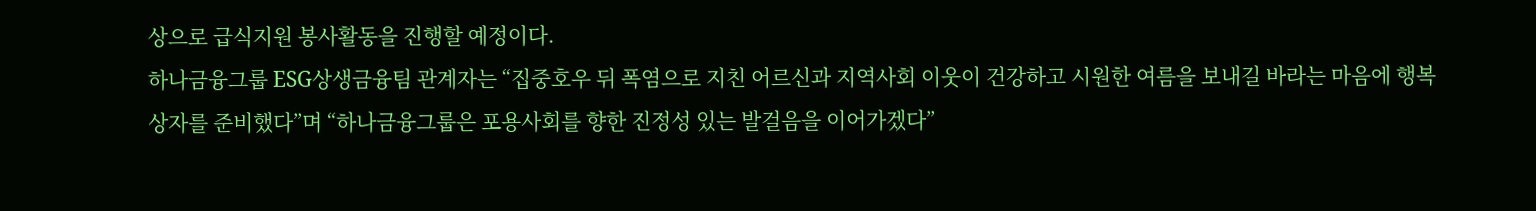상으로 급식지원 봉사활동을 진행할 예정이다.
하나금융그룹 ESG상생금융팀 관계자는 “집중호우 뒤 폭염으로 지친 어르신과 지역사회 이웃이 건강하고 시원한 여름을 보내길 바라는 마음에 행복상자를 준비했다”며 “하나금융그룹은 포용사회를 향한 진정성 있는 발걸음을 이어가겠다”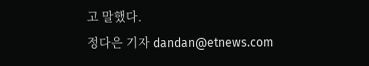고 말했다.
정다은 기자 dandan@etnews.com